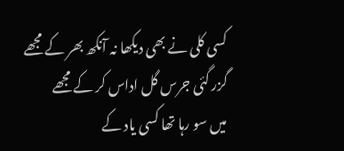کسی کلی نے بھی دیکھا نہ آنکھ بھر کے مجھے
گزر گئی جرس گل اداس کر کے مجھے
میں سو رہا تھا کسی یاد کے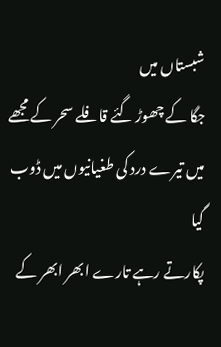شبستاں میں
جگا کے چھوڑ گئے قافلے سحر کے مجھے
میں تیرے درد کی طغیانیوں میں ڈوب گیا
پکارتے رہے تارے ابھر ابھر کے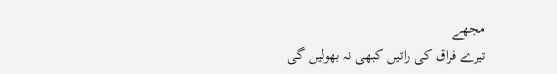مجھے
تیرے فراق کی راتیں کبھی نہ بھولیں گی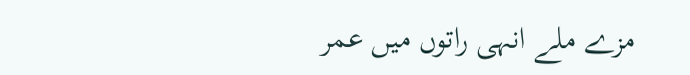مزے ملے انہی راتوں میں عمر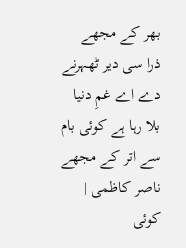بھر کے مجھے
ذرا سی دیر ٹھہرنے دے اے غمِ دنیا
بلا رہا ہے کوئی بام سے اتر کے مجھے
ناصر کاظمی |
کوئی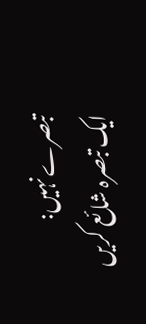تبصرے نہیں:
ایک تبصرہ شائع کریں